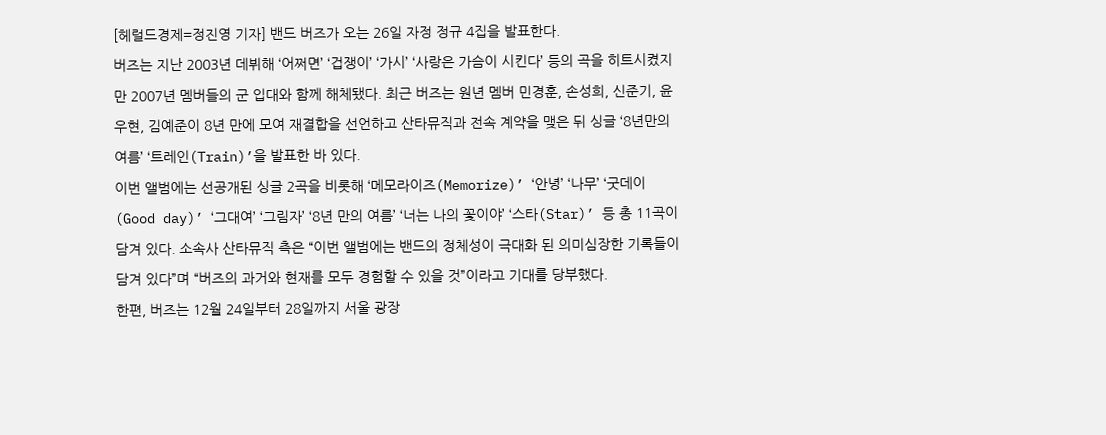[헤럴드경제=정진영 기자] 밴드 버즈가 오는 26일 자정 정규 4집을 발표한다.
버즈는 지난 2003년 데뷔해 ‘어쩌면’ ‘겁쟁이’ ‘가시’ ‘사랑은 가슴이 시킨다’ 등의 곡을 히트시켰지만 2007년 멤버들의 군 입대와 함께 해체됐다. 최근 버즈는 원년 멤버 민경훈, 손성희, 신준기, 윤우현, 김예준이 8년 만에 모여 재결합을 선언하고 산타뮤직과 전속 계약을 맺은 뒤 싱글 ‘8년만의 여름’ ‘트레인(Train)’을 발표한 바 있다.
이번 앨범에는 선공개된 싱글 2곡을 비롯해 ‘메모라이즈(Memorize)’ ‘안녕’ ‘나무’ ‘굿데이(Good day)’ ‘그대여’ ‘그림자’ ‘8년 만의 여름’ ‘너는 나의 꽃이야’ ‘스타(Star)’ 등 총 11곡이 담겨 있다. 소속사 산타뮤직 측은 “이번 앨범에는 밴드의 정체성이 극대화 된 의미심장한 기록들이 담겨 있다”며 “버즈의 과거와 현재를 모두 경험할 수 있을 것”이라고 기대를 당부했다.
한편, 버즈는 12월 24일부터 28일까지 서울 광장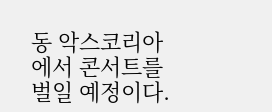동 악스코리아에서 콘서트를 벌일 예정이다.